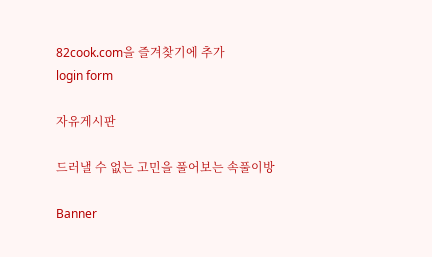82cook.com을 즐겨찾기에 추가
login form

자유게시판

드러낼 수 없는 고민을 풀어보는 속풀이방

Banner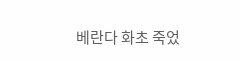베란다 화초 죽었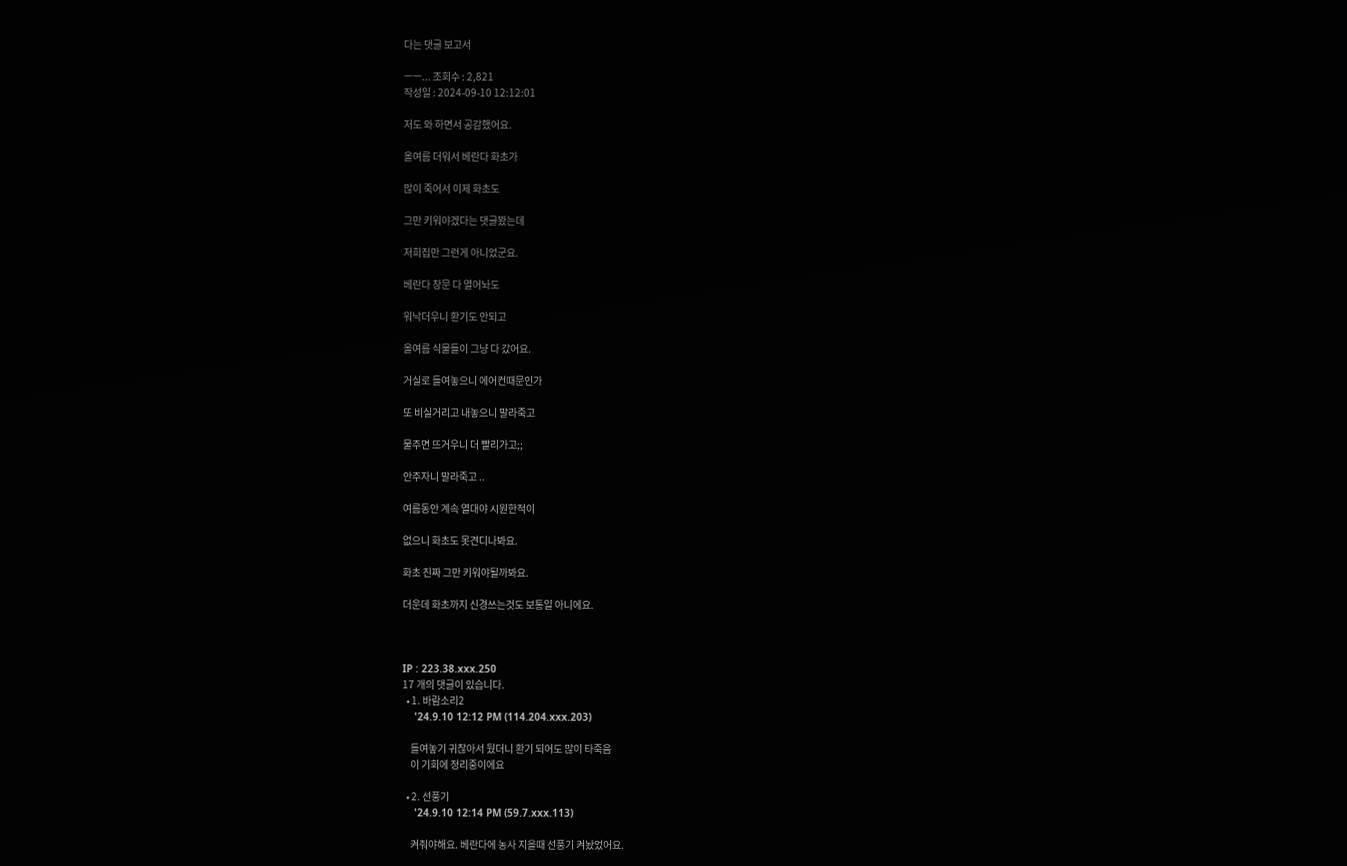다는 댓글 보고서

ㅡㅡ... 조회수 : 2,821
작성일 : 2024-09-10 12:12:01

저도 와 하면서 공감했어요.

올여름 더워서 베란다 화초가

많이 죽어서 이제 화초도

그만 키워야겠다는 댓글봤는데

저희집만 그런게 아니었군요.

베란다 창문 다 열어놔도

워낙더우니 환기도 안되고

올여름 식물들이 그냥 다 갔어요.

거실로 들여놓으니 에어컨때문인가

또 비실거리고 내놓으니 말라죽고

물주면 뜨거우니 더 빨리가고;;

안주자니 말라죽고 ..

여름동안 계속 열대야 시원한적이

없으니 화초도 못견디나봐요.

화초 진짜 그만 키워야될까봐요.

더운데 화초까지 신경쓰는것도 보통일 아니에요.



IP : 223.38.xxx.250
17 개의 댓글이 있습니다.
  • 1. 바람소리2
    '24.9.10 12:12 PM (114.204.xxx.203)

    들여놓기 귀찮아서 뒀더니 환기 되어도 많이 타죽음
    이 기회에 정리중이에요

  • 2. 선풍기
    '24.9.10 12:14 PM (59.7.xxx.113)

    켜줘야해요. 베란다에 농사 지을때 선풍기 켜놨었어요.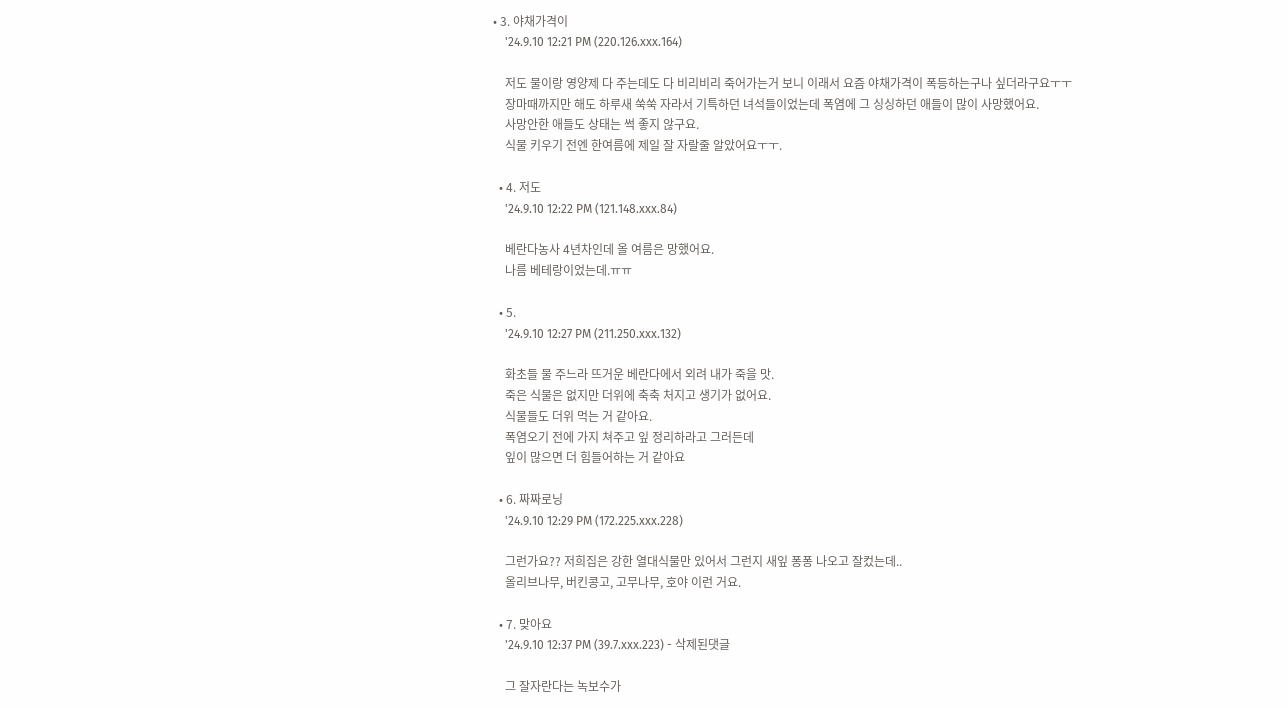• 3. 야채가격이
    '24.9.10 12:21 PM (220.126.xxx.164)

    저도 물이랑 영양제 다 주는데도 다 비리비리 죽어가는거 보니 이래서 요즘 야채가격이 폭등하는구나 싶더라구요ㅜㅜ
    장마때까지만 해도 하루새 쑥쑥 자라서 기특하던 녀석들이었는데 폭염에 그 싱싱하던 애들이 많이 사망했어요.
    사망안한 애들도 상태는 썩 좋지 않구요.
    식물 키우기 전엔 한여름에 제일 잘 자랄줄 알았어요ㅜㅜ.

  • 4. 저도
    '24.9.10 12:22 PM (121.148.xxx.84)

    베란다농사 4년차인데 올 여름은 망했어요.
    나름 베테랑이었는데.ㅠㅠ

  • 5.
    '24.9.10 12:27 PM (211.250.xxx.132)

    화초들 물 주느라 뜨거운 베란다에서 외려 내가 죽을 맛.
    죽은 식물은 없지만 더위에 축축 처지고 생기가 없어요.
    식물들도 더위 먹는 거 같아요.
    폭염오기 전에 가지 쳐주고 잎 정리하라고 그러든데
    잎이 많으면 더 힘들어하는 거 같아요

  • 6. 짜짜로닝
    '24.9.10 12:29 PM (172.225.xxx.228)

    그런가요?? 저희집은 강한 열대식물만 있어서 그런지 새잎 퐁퐁 나오고 잘컸는데..
    올리브나무, 버킨콩고, 고무나무, 호야 이런 거요.

  • 7. 맞아요
    '24.9.10 12:37 PM (39.7.xxx.223) - 삭제된댓글

    그 잘자란다는 녹보수가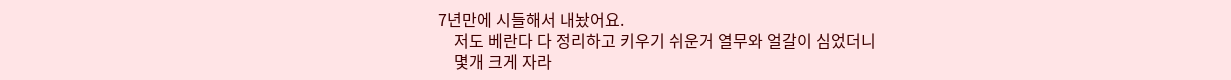7년만에 시들해서 내놨어요.
    저도 베란다 다 정리하고 키우기 쉬운거 열무와 얼갈이 심었더니
    몇개 크게 자라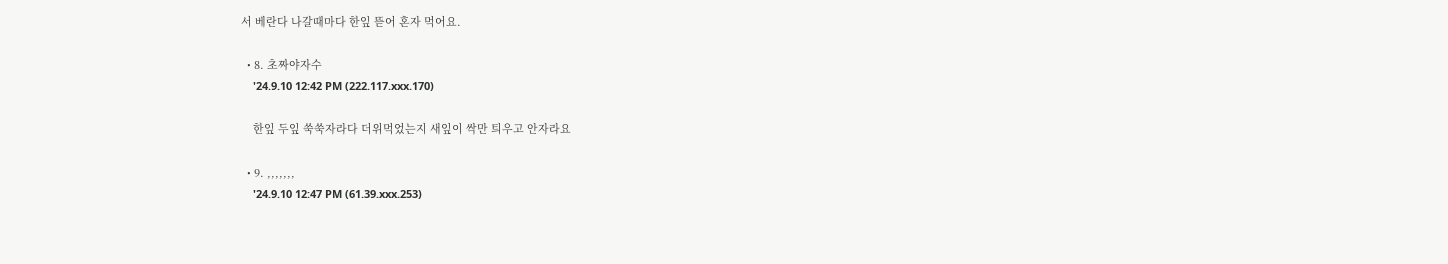서 베란다 나갈때마다 한잎 뜯어 혼자 먹어요.

  • 8. 초짜야자수
    '24.9.10 12:42 PM (222.117.xxx.170)

    한잎 두잎 쑥쑥자라다 더위먹었는지 새잎이 싹만 틔우고 안자라요

  • 9. ,,,,,,,
    '24.9.10 12:47 PM (61.39.xxx.253)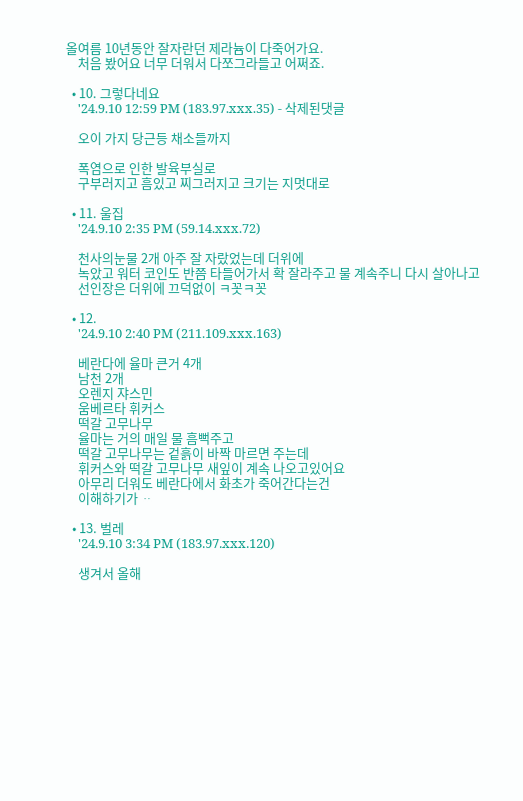올여름 10년동안 잘자란던 제라늄이 다죽어가요.
    처음 봤어요 너무 더워서 다쪼그라들고 어쩌죠.

  • 10. 그렇다네요
    '24.9.10 12:59 PM (183.97.xxx.35) - 삭제된댓글

    오이 가지 당근등 채소들까지

    폭염으로 인한 발육부실로
    구부러지고 흠있고 찌그러지고 크기는 지멋대로

  • 11. 울집
    '24.9.10 2:35 PM (59.14.xxx.72)

    천사의눈물 2개 아주 잘 자랐었는데 더위에
    녹았고 워터 코인도 반쯤 타들어가서 확 잘라주고 물 계속주니 다시 살아나고
    선인장은 더위에 끄덕없이 ㅋ꼿ㅋ꼿

  • 12.
    '24.9.10 2:40 PM (211.109.xxx.163)

    베란다에 율마 큰거 4개
    남천 2개
    오렌지 쟈스민
    움베르타 휘커스
    떡갈 고무나무
    율마는 거의 매일 물 흠뻑주고
    떡갈 고무나무는 겉흙이 바짝 마르면 주는데
    휘커스와 떡갈 고무나무 새잎이 계속 나오고있어요
    아무리 더워도 베란다에서 화초가 죽어간다는건
    이해하기가 ᆢ

  • 13. 벌레
    '24.9.10 3:34 PM (183.97.xxx.120)

    생겨서 올해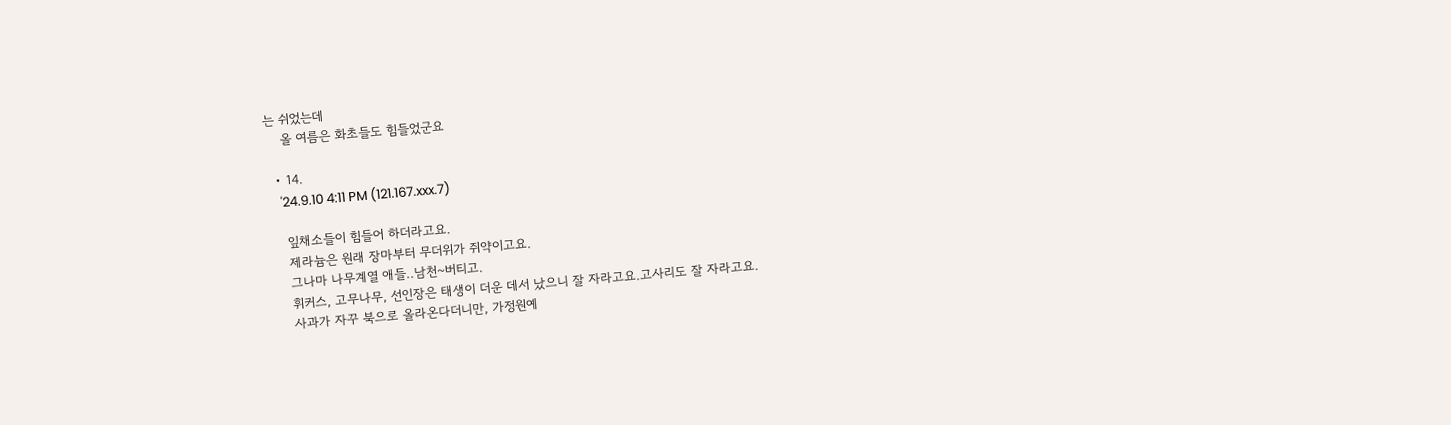는 쉬었는데
    올 여름은 화초들도 힘들었군요

  • 14.
    '24.9.10 4:11 PM (121.167.xxx.7)

    잎채소들이 힘들어 하더라고요.
    제라늄은 원래 장마부터 무더위가 쥐약이고요.
    그나마 나무계열 애들..남천~버티고.
    휘커스, 고무나무, 선인장은 태생이 더운 데서 났으니 잘 자라고요.고사리도 잘 자라고요.
    사과가 자꾸 북으로 올라온다더니만, 가정원예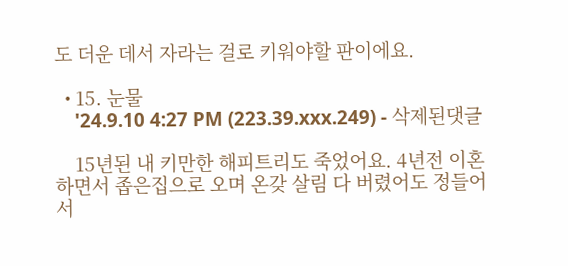도 더운 데서 자라는 걸로 키워야할 판이에요.

  • 15. 눈물
    '24.9.10 4:27 PM (223.39.xxx.249) - 삭제된댓글

    15년된 내 키만한 해피트리도 죽었어요. 4년전 이혼하면서 좁은집으로 오며 온갖 살림 다 버렸어도 정들어서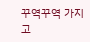꾸역꾸역 가지고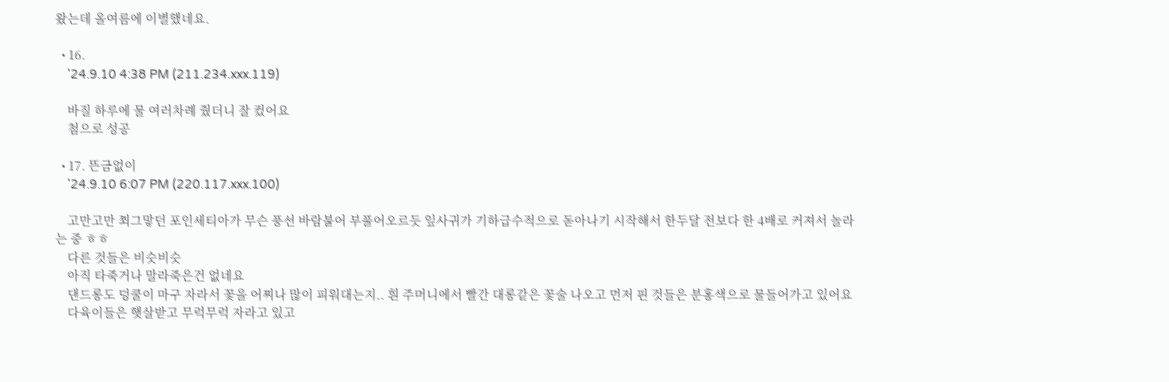왔는데 올여름에 이별했네요.

  • 16.
    '24.9.10 4:38 PM (211.234.xxx.119)

    바질 하루에 물 여러차례 줬더니 잘 컸어요
    첨으로 성공

  • 17. 뜬금없이
    '24.9.10 6:07 PM (220.117.xxx.100)

    고만고만 쬐그맣던 포인세티아가 무슨 풍선 바람불어 부풀어오르듯 잎사귀가 기하급수적으로 돋아나기 시작해서 한두달 전보다 한 4배로 커져서 놀라는 중 ㅎㅎ
    다른 것들은 비슷비슷
    아직 타죽거나 말라죽은건 없네요
    댄드롱도 덩쿨이 마구 자라서 꽃을 어찌나 많이 피워대는지.. 흰 주머니에서 빨간 대롱같은 꽃술 나오고 먼저 핀 것들은 분홍색으로 물들어가고 있어요
    다육이들은 햇살받고 무럭무럭 자라고 있고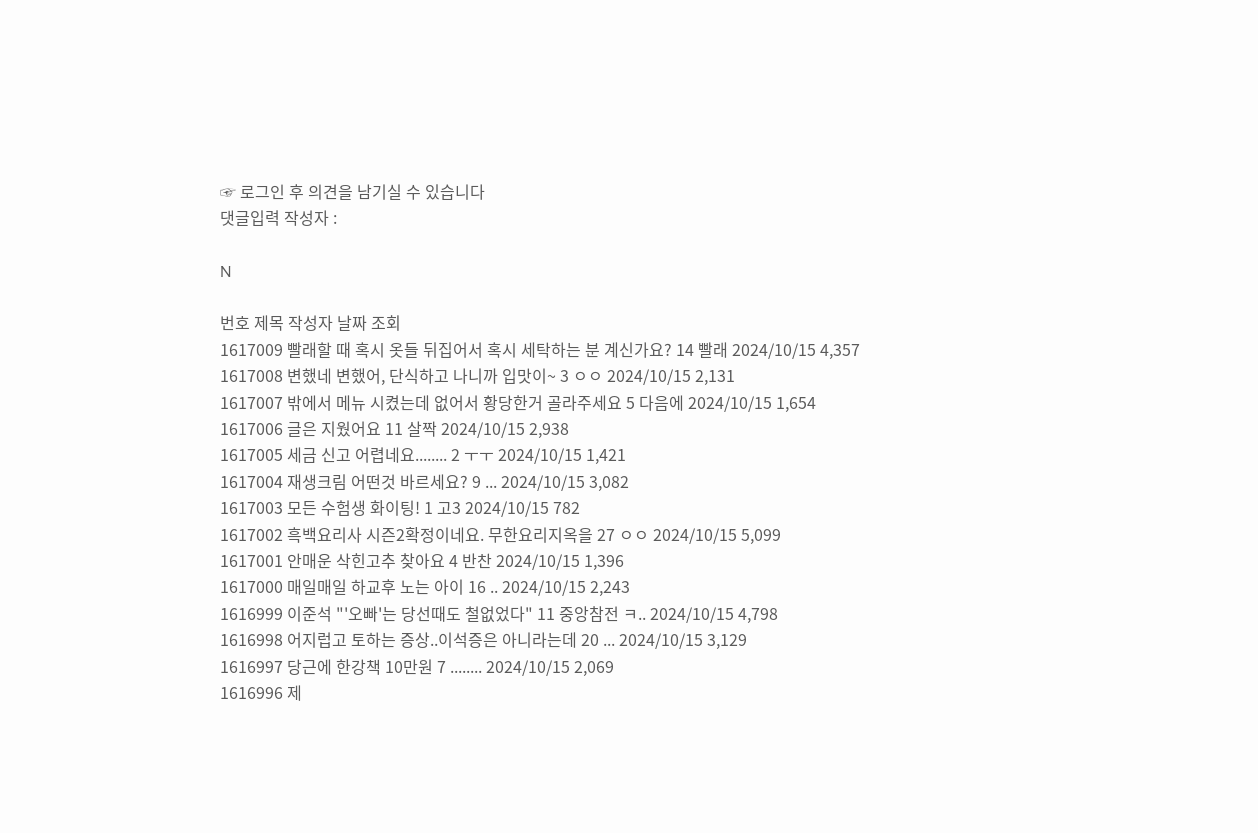☞ 로그인 후 의견을 남기실 수 있습니다
댓글입력 작성자 :

N

번호 제목 작성자 날짜 조회
1617009 빨래할 때 혹시 옷들 뒤집어서 혹시 세탁하는 분 계신가요? 14 빨래 2024/10/15 4,357
1617008 변했네 변했어, 단식하고 나니까 입맛이~ 3 ㅇㅇ 2024/10/15 2,131
1617007 밖에서 메뉴 시켰는데 없어서 황당한거 골라주세요 5 다음에 2024/10/15 1,654
1617006 글은 지웠어요 11 살짝 2024/10/15 2,938
1617005 세금 신고 어렵네요........ 2 ㅜㅜ 2024/10/15 1,421
1617004 재생크림 어떤것 바르세요? 9 ... 2024/10/15 3,082
1617003 모든 수험생 화이팅! 1 고3 2024/10/15 782
1617002 흑백요리사 시즌2확정이네요. 무한요리지옥을 27 ㅇㅇ 2024/10/15 5,099
1617001 안매운 삭힌고추 찾아요 4 반찬 2024/10/15 1,396
1617000 매일매일 하교후 노는 아이 16 .. 2024/10/15 2,243
1616999 이준석 "'오빠'는 당선때도 철없었다" 11 중앙참전 ㅋ.. 2024/10/15 4,798
1616998 어지럽고 토하는 증상..이석증은 아니라는데 20 ... 2024/10/15 3,129
1616997 당근에 한강책 10만원 7 ........ 2024/10/15 2,069
1616996 제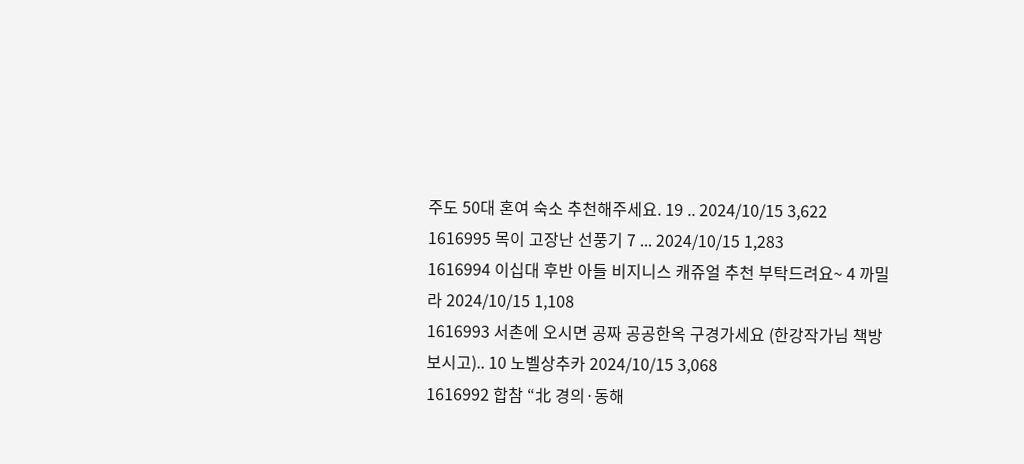주도 50대 혼여 숙소 추천해주세요. 19 .. 2024/10/15 3,622
1616995 목이 고장난 선풍기 7 ... 2024/10/15 1,283
1616994 이십대 후반 아들 비지니스 캐쥬얼 추천 부탁드려요~ 4 까밀라 2024/10/15 1,108
1616993 서촌에 오시면 공짜 공공한옥 구경가세요 (한강작가님 책방보시고).. 10 노벨상추카 2024/10/15 3,068
1616992 합참 “北 경의·동해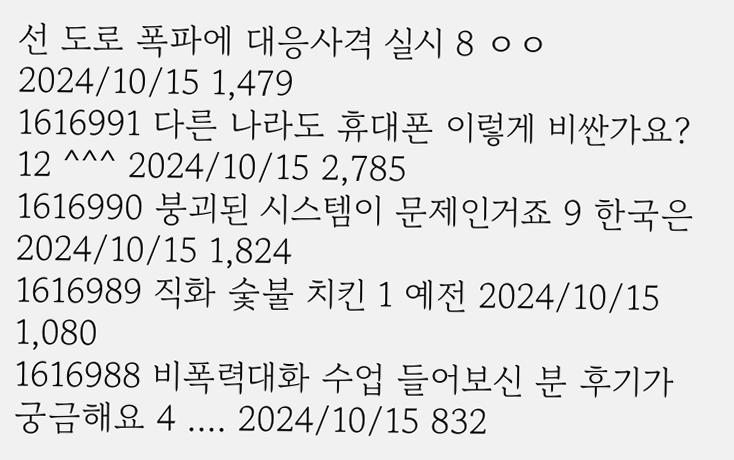선 도로 폭파에 대응사격 실시 8 ㅇㅇ 2024/10/15 1,479
1616991 다른 나라도 휴대폰 이렇게 비싼가요? 12 ^^^ 2024/10/15 2,785
1616990 붕괴된 시스템이 문제인거죠 9 한국은 2024/10/15 1,824
1616989 직화 숯불 치킨 1 예전 2024/10/15 1,080
1616988 비폭력대화 수업 들어보신 분 후기가 궁금해요 4 .... 2024/10/15 832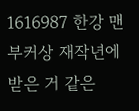1616987 한강 맨부커상 재작년에 받은 거 같은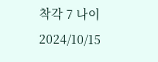착각 7 나이 2024/10/15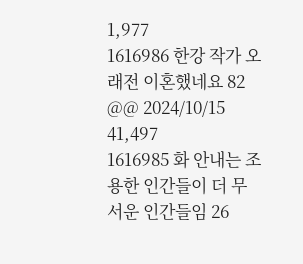1,977
1616986 한강 작가 오래전 이혼했네요 82 @@ 2024/10/15 41,497
1616985 화 안내는 조용한 인간들이 더 무서운 인간들임 26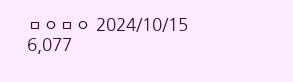ㅁㅇㅁㅇ 2024/10/15 6,077